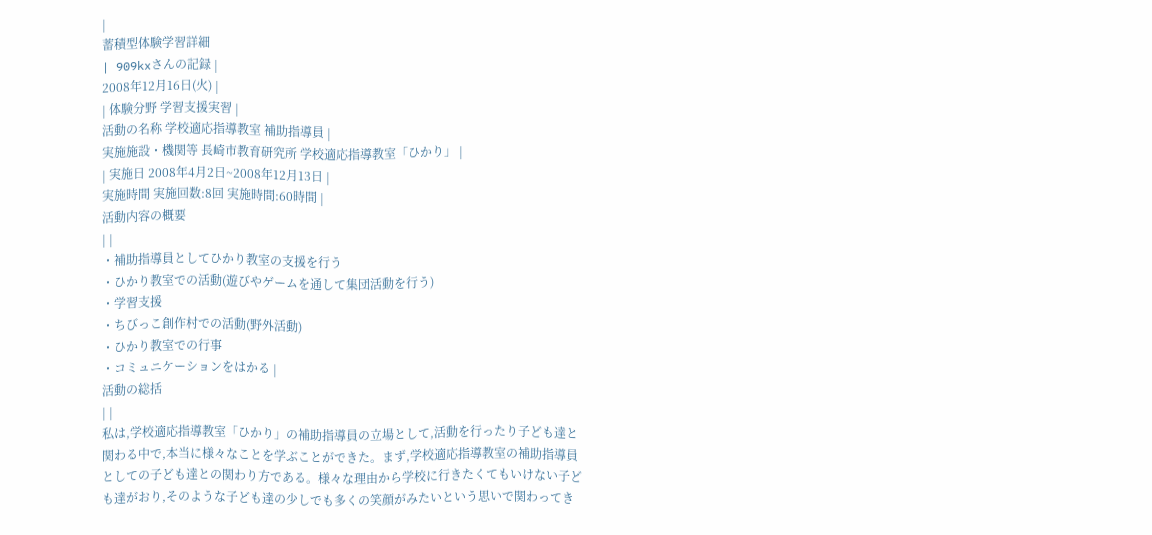|
蓄積型体験学習詳細
| 909kxさんの記録 |
2008年12月16日(火) |
| 体験分野 学習支援実習 |
活動の名称 学校適応指導教室 補助指導員 |
実施施設・機関等 長崎市教育研究所 学校適応指導教室「ひかり」 |
| 実施日 2008年4月2日~2008年12月13日 |
実施時間 実施回数:8回 実施時間:60時間 |
活動内容の概要
| |
・補助指導員としてひかり教室の支援を行う
・ひかり教室での活動(遊びやゲームを通して集団活動を行う)
・学習支援
・ちびっこ創作村での活動(野外活動)
・ひかり教室での行事
・コミュニケーションをはかる |
活動の総括
| |
私は,学校適応指導教室「ひかり」の補助指導員の立場として,活動を行ったり子ども達と関わる中で,本当に様々なことを学ぶことができた。まず,学校適応指導教室の補助指導員としての子ども達との関わり方である。様々な理由から学校に行きたくてもいけない子ども達がおり,そのような子ども達の少しでも多くの笑顔がみたいという思いで関わってき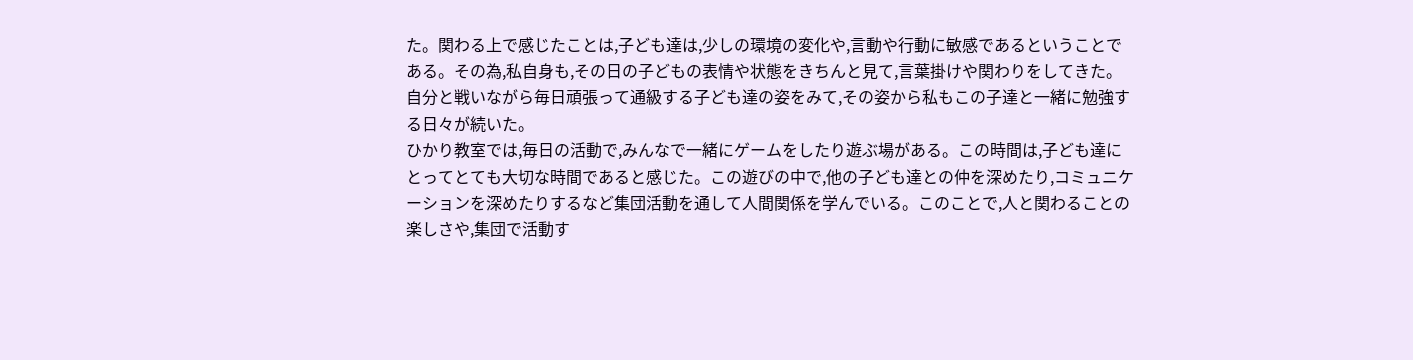た。関わる上で感じたことは,子ども達は,少しの環境の変化や,言動や行動に敏感であるということである。その為,私自身も,その日の子どもの表情や状態をきちんと見て,言葉掛けや関わりをしてきた。自分と戦いながら毎日頑張って通級する子ども達の姿をみて,その姿から私もこの子達と一緒に勉強する日々が続いた。
ひかり教室では,毎日の活動で,みんなで一緒にゲームをしたり遊ぶ場がある。この時間は,子ども達にとってとても大切な時間であると感じた。この遊びの中で,他の子ども達との仲を深めたり,コミュニケーションを深めたりするなど集団活動を通して人間関係を学んでいる。このことで,人と関わることの楽しさや,集団で活動す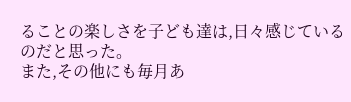ることの楽しさを子ども達は,日々感じているのだと思った。
また,その他にも毎月あ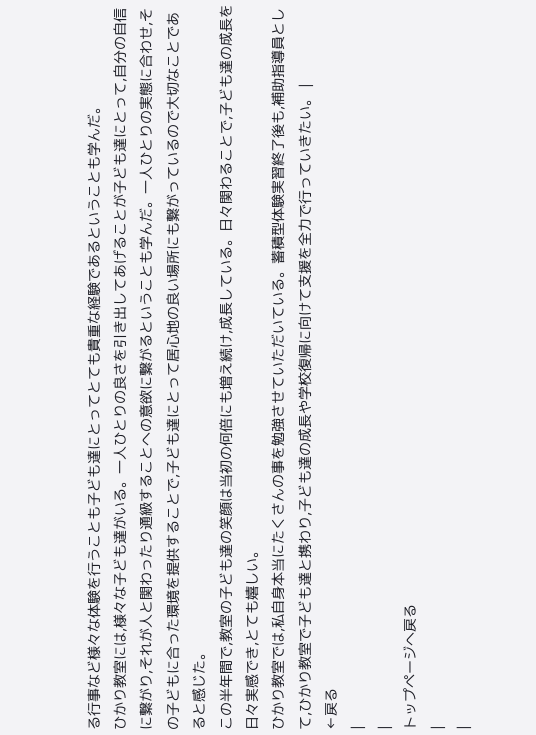る行事など様々な体験を行うことも子ども達にとってとても貴重な経験であるということも学んだ。
ひかり教室には,様々な子ども達がいる。一人ひとりの良さを引き出してあげることが子ども達にとって,自分の自信に繋がり,それが人と関わったり通級することへの意欲に繋がるということも学んだ。一人ひとりの実態に合わせ,その子どもに合った環境を提供することで,子ども達にとって居心地の良い場所にも繋がっているので大切なことであると感じた。
この半年間で,教室の子ども達の笑顔は当初の何倍にも増え続け,成長している。日々関わることで,子ども達の成長を日々実感でき,とても嬉しい。
ひかり教室では,私自身本当にたくさんの事を勉強させていただいている。蓄積型体験実習終了後も,補助指導員として,ひかり教室で子ども達と携わり,子ども達の成長や学校復帰に向けて支援を全力で行っていきたい。 |
←戻る
|
|
トップページへ戻る
|
|